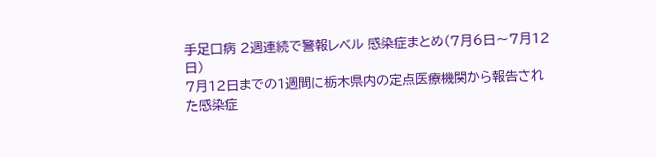手足口病 2週連続で警報レベル 感染症まとめ(7月6日〜7月12日)
7月12日までの1週間に栃木県内の定点医療機関から報告された感染症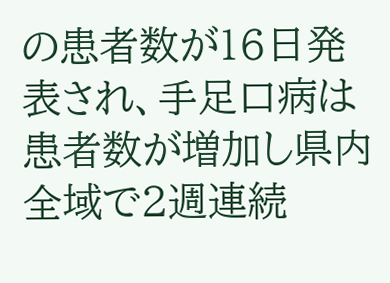の患者数が16日発表され、手足口病は患者数が増加し県内全域で2週連続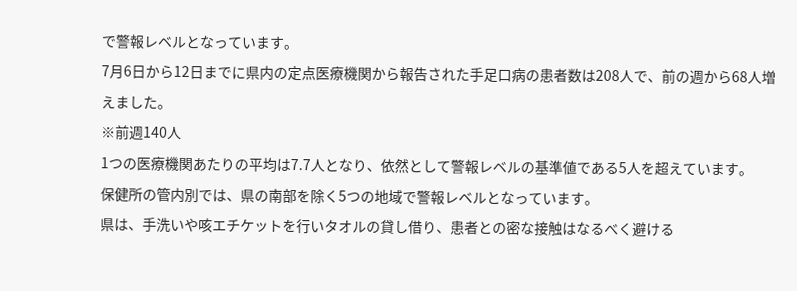で警報レベルとなっています。
7月6日から12日までに県内の定点医療機関から報告された手足口病の患者数は208人で、前の週から68人増えました。
※前週140人
1つの医療機関あたりの平均は7.7人となり、依然として警報レベルの基準値である5人を超えています。
保健所の管内別では、県の南部を除く5つの地域で警報レベルとなっています。
県は、手洗いや咳エチケットを行いタオルの貸し借り、患者との密な接触はなるべく避ける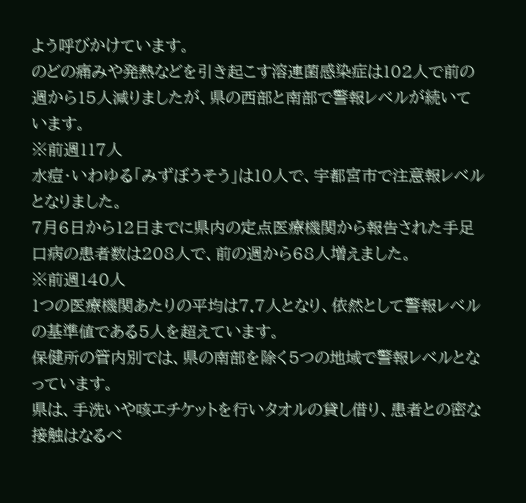よう呼びかけています。
のどの痛みや発熱などを引き起こす溶連菌感染症は102人で前の週から15人減りましたが、県の西部と南部で警報レベルが続いています。
※前週117人
水痘・いわゆる「みずぼうそう」は10人で、宇都宮市で注意報レベルとなりました。
7月6日から12日までに県内の定点医療機関から報告された手足口病の患者数は208人で、前の週から68人増えました。
※前週140人
1つの医療機関あたりの平均は7.7人となり、依然として警報レベルの基準値である5人を超えています。
保健所の管内別では、県の南部を除く5つの地域で警報レベルとなっています。
県は、手洗いや咳エチケットを行いタオルの貸し借り、患者との密な接触はなるべ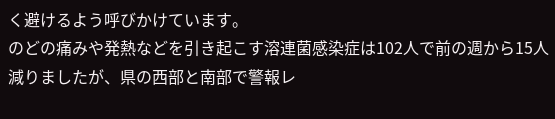く避けるよう呼びかけています。
のどの痛みや発熱などを引き起こす溶連菌感染症は102人で前の週から15人減りましたが、県の西部と南部で警報レ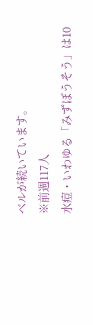ベルが続いています。
※前週117人
水痘・いわゆる「みずぼうそう」は10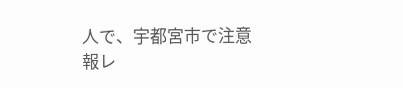人で、宇都宮市で注意報レ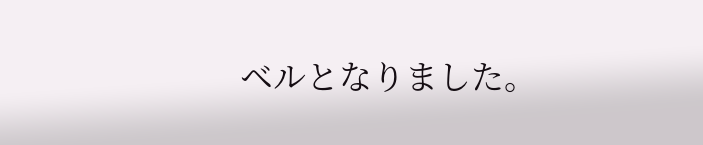ベルとなりました。